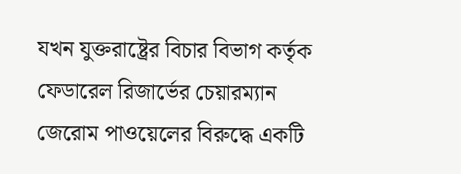যখন যুক্তরাষ্ট্রের বিচার বিভাগ কর্তৃক ফেডারেল রিজার্ভের চেয়ারম্যান জেরোম পাওয়েলের বিরুদ্ধে একটি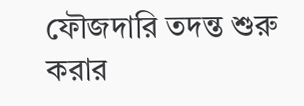ফৌজদারি তদন্ত শুরু করার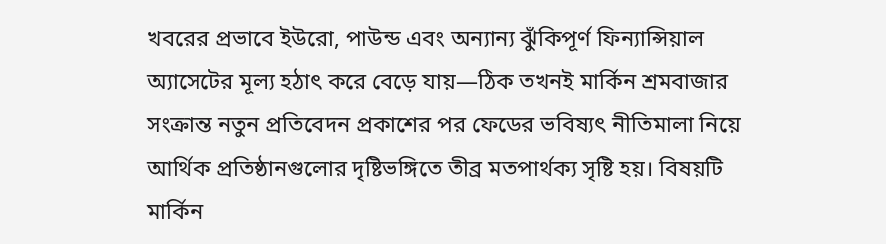খবরের প্রভাবে ইউরো, পাউন্ড এবং অন্যান্য ঝুঁকিপূর্ণ ফিন্যান্সিয়াল অ্যাসেটের মূল্য হঠাৎ করে বেড়ে যায়—ঠিক তখনই মার্কিন শ্রমবাজার সংক্রান্ত নতুন প্রতিবেদন প্রকাশের পর ফেডের ভবিষ্যৎ নীতিমালা নিয়ে আর্থিক প্রতিষ্ঠানগুলোর দৃষ্টিভঙ্গিতে তীব্র মতপার্থক্য সৃষ্টি হয়। বিষয়টি মার্কিন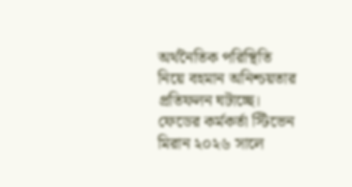অর্থনৈতিক পরিস্থিতি নিয়ে বহমান অনিশ্চয়তার প্রতিফলন ঘটাচ্ছে।
ফেডের কর্মকর্তা স্টিভেন মিরান ২০২৬ সালে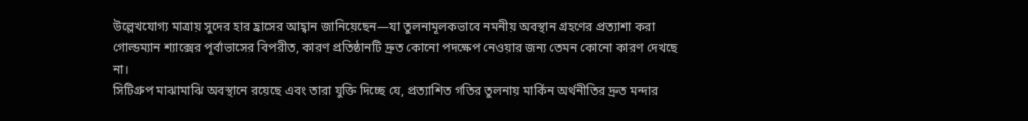উল্লেখযোগ্য মাত্রায় সুদের হার হ্রাসের আহ্বান জানিয়েছেন—যা তুলনামূলকভাবে নমনীয় অবস্থান গ্রহণের প্রত্যাশা করা গোল্ডম্যান শ্যাক্সের পূর্বাভাসের বিপরীত, কারণ প্রতিষ্ঠানটি দ্রুত কোনো পদক্ষেপ নেওয়ার জন্য তেমন কোনো কারণ দেখছে না।
সিটিগ্রুপ মাঝামাঝি অবস্থানে রয়েছে এবং তারা যুক্তি দিচ্ছে যে, প্রত্যাশিত গতির তুলনায় মার্কিন অর্থনীতির দ্রুত মন্দার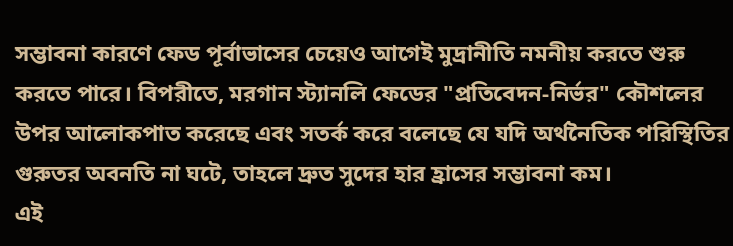সম্ভাবনা কারণে ফেড পূর্বাভাসের চেয়েও আগেই মুদ্রানীতি নমনীয় করতে শুরু করতে পারে। বিপরীতে, মরগান স্ট্যানলি ফেডের "প্রতিবেদন-নির্ভর" কৌশলের উপর আলোকপাত করেছে এবং সতর্ক করে বলেছে যে যদি অর্থনৈতিক পরিস্থিতির গুরুতর অবনতি না ঘটে, তাহলে দ্রুত সুদের হার হ্রাসের সম্ভাবনা কম।
এই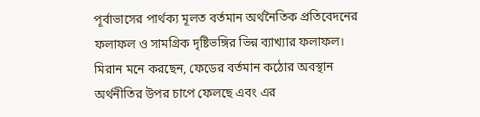পূর্বাভাসের পার্থক্য মূলত বর্তমান অর্থনৈতিক প্রতিবেদনের ফলাফল ও সামগ্রিক দৃষ্টিভঙ্গির ভিন্ন ব্যাখ্যার ফলাফল। মিরান মনে করছেন, ফেডের বর্তমান কঠোর অবস্থান অর্থনীতির উপর চাপে ফেলছে এবং এর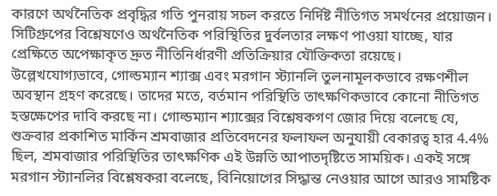কারণে অর্থনৈতিক প্রবৃদ্ধির গতি পুনরায় সচল করতে নির্দিষ্ট নীতিগত সমর্থনের প্রয়োজন। সিটিগ্রুপের বিশ্লেষণেও অর্থনৈতিক পরিস্থিতির দুর্বলতার লক্ষণ পাওয়া যাচ্ছে, যার প্রেক্ষিতে অপেক্ষাকৃত দ্রুত নীতিনির্ধারণী প্রতিক্রিয়ার যৌক্তিকতা রয়েছে।
উল্লেখযোগ্যভাবে, গোল্ডম্যান শ্যাক্স এবং মরগান স্ট্যানলি তুলনামূলকভাবে রক্ষণশীল অবস্থান গ্রহণ করেছে। তাদের মতে, বর্তমান পরিস্থিতি তাৎক্ষণিকভাবে কোনো নীতিগত হস্তক্ষেপের দাবি করছে না। গোল্ডম্যান শ্যাক্সের বিশ্লেষকগণ জোর দিয়ে বলেছে যে, শুক্রবার প্রকাশিত মার্কিন শ্রমবাজার প্রতিবেদনের ফলাফল অনুযায়ী বেকারত্ব হার 4.4% ছিল, শ্রমবাজার পরিস্থিতির তাৎক্ষণিক এই উন্নতি আপাতদৃষ্টিতে সাময়িক। একই সঙ্গে মরগান স্ট্যানলির বিশ্লেষকরা বলেছে, বিনিয়োগের সিদ্ধান্ত নেওয়ার আগে আরও সামষ্টিক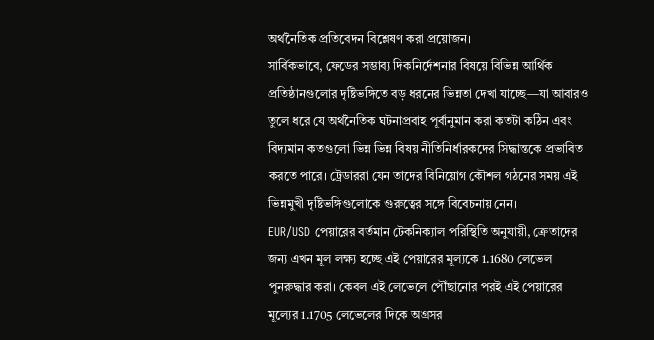অর্থনৈতিক প্রতিবেদন বিশ্লেষণ করা প্রয়োজন।
সার্বিকভাবে, ফেডের সম্ভাব্য দিকনির্দেশনার বিষয়ে বিভিন্ন আর্থিক প্রতিষ্ঠানগুলোর দৃষ্টিভঙ্গিতে বড় ধরনের ভিন্নতা দেখা যাচ্ছে—যা আবারও তুলে ধরে যে অর্থনৈতিক ঘটনাপ্রবাহ পূর্বানুমান করা কতটা কঠিন এবং বিদ্যমান কতগুলো ভিন্ন ভিন্ন বিষয় নীতিনির্ধারকদের সিদ্ধান্তকে প্রভাবিত করতে পারে। ট্রেডাররা যেন তাদের বিনিয়োগ কৌশল গঠনের সময় এই ভিন্নমুখী দৃষ্টিভঙ্গিগুলোকে গুরুত্বের সঙ্গে বিবেচনায় নেন।
EUR/USD পেয়ারের বর্তমান টেকনিক্যাল পরিস্থিতি অনুযায়ী, ক্রেতাদের জন্য এখন মূল লক্ষ্য হচ্ছে এই পেয়ারের মূল্যকে 1.1680 লেভেল পুনরুদ্ধার করা। কেবল এই লেভেলে পৌঁছানোর পরই এই পেয়ারের মূল্যের 1.1705 লেভেলের দিকে অগ্রসর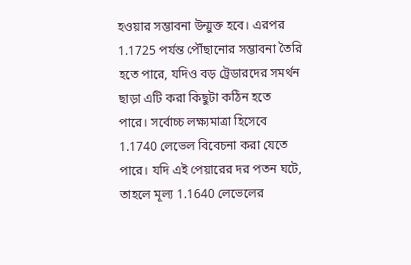হওয়ার সম্ভাবনা উন্মুক্ত হবে। এরপর 1.1725 পর্যন্ত পৌঁছানোর সম্ভাবনা তৈরি হতে পারে, যদিও বড় ট্রেডারদের সমর্থন ছাড়া এটি করা কিছুটা কঠিন হতে পারে। সর্বোচ্চ লক্ষ্যমাত্রা হিসেবে 1.1740 লেভেল বিবেচনা করা যেতে পারে। যদি এই পেয়ারের দর পতন ঘটে, তাহলে মূল্য 1.1640 লেভেলের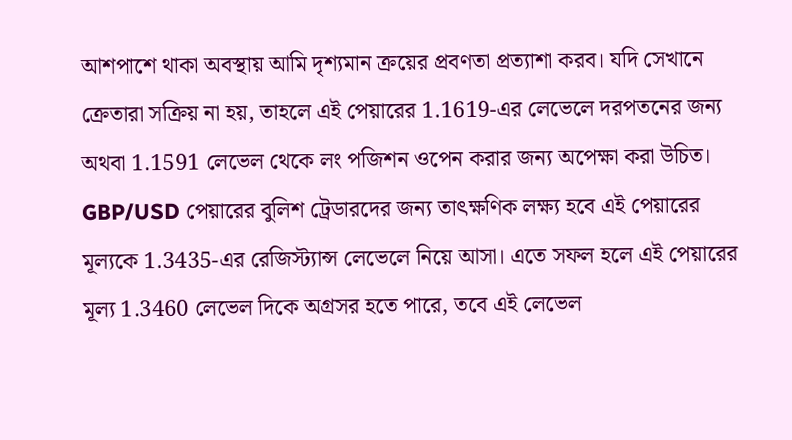আশপাশে থাকা অবস্থায় আমি দৃশ্যমান ক্রয়ের প্রবণতা প্রত্যাশা করব। যদি সেখানে ক্রেতারা সক্রিয় না হয়, তাহলে এই পেয়ারের 1.1619-এর লেভেলে দরপতনের জন্য অথবা 1.1591 লেভেল থেকে লং পজিশন ওপেন করার জন্য অপেক্ষা করা উচিত।
GBP/USD পেয়ারের বুলিশ ট্রেডারদের জন্য তাৎক্ষণিক লক্ষ্য হবে এই পেয়ারের মূল্যকে 1.3435-এর রেজিস্ট্যান্স লেভেলে নিয়ে আসা। এতে সফল হলে এই পেয়ারের মূল্য 1.3460 লেভেল দিকে অগ্রসর হতে পারে, তবে এই লেভেল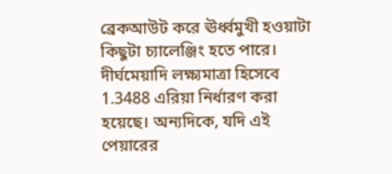ব্রেকআউট করে ঊর্ধ্বমুখী হওয়াটা কিছুটা চ্যালেঞ্জিং হতে পারে। দীর্ঘমেয়াদি লক্ষ্যমাত্রা হিসেবে 1.3488 এরিয়া নির্ধারণ করা হয়েছে। অন্যদিকে, যদি এই পেয়ারের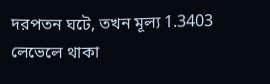দরপতন ঘটে, তখন মূল্য 1.3403 লেভেলে থাকা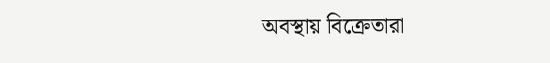অবস্থায় বিক্রেতারা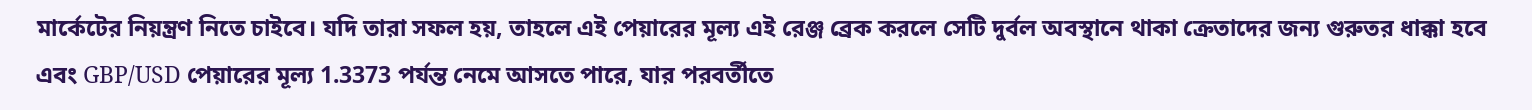মার্কেটের নিয়ন্ত্রণ নিতে চাইবে। যদি তারা সফল হয়, তাহলে এই পেয়ারের মূল্য এই রেঞ্জ ব্রেক করলে সেটি দুর্বল অবস্থানে থাকা ক্রেতাদের জন্য গুরুতর ধাক্কা হবে এবং GBP/USD পেয়ারের মূল্য 1.3373 পর্যন্ত নেমে আসতে পারে, যার পরবর্তীতে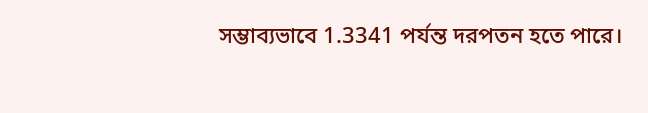সম্ভাব্যভাবে 1.3341 পর্যন্ত দরপতন হতে পারে।